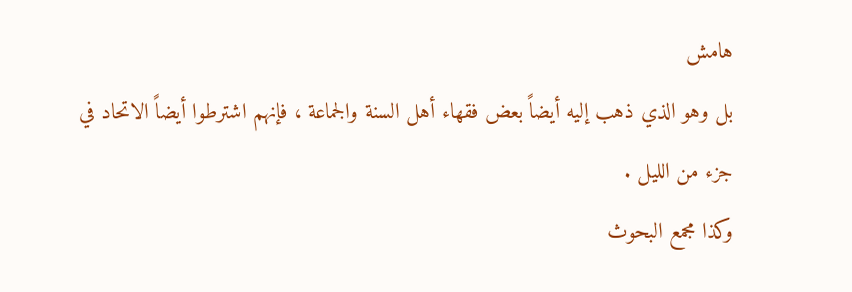هامش
بل وهو الذي ذهب إليه أيضاً بعض فقهاء أهل السنة والجماعة ، فإنهم اشترطوا أيضاً الاتحاد في جزء من الليل .
وكذا مجمع البحوث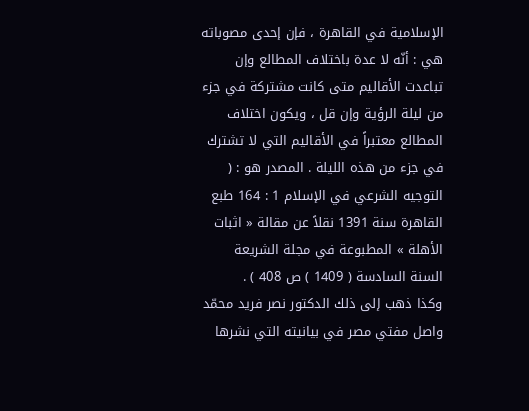الإسلامية في القاهرة ، فإن إحدى مصوباته هي : أنّه لا عدة باختلاف المطالع وإن تباعدت الأقاليم متى كانت مشتركة في جزء من ليلة الرؤية وإن قل ، ويكون اختلاف المطالع معتبراً في الأقاليم التي لا تشترك في جزء من هذه الليلة . المصدر هو : ( التوجيه الشرعي في الإسلام 1 : 164 طبع القاهرة سنة 1391 نقلاً عن مقالة « اثبات الأهلة » المطبوعة في مجلة الشريعة السنة السادسة ( 1409 ) ص 408 ) .
وكذا ذهب إلى ذلك الدكتور نصر فريد محمّد واصل مفتي مصر في بيانيته التي نشرها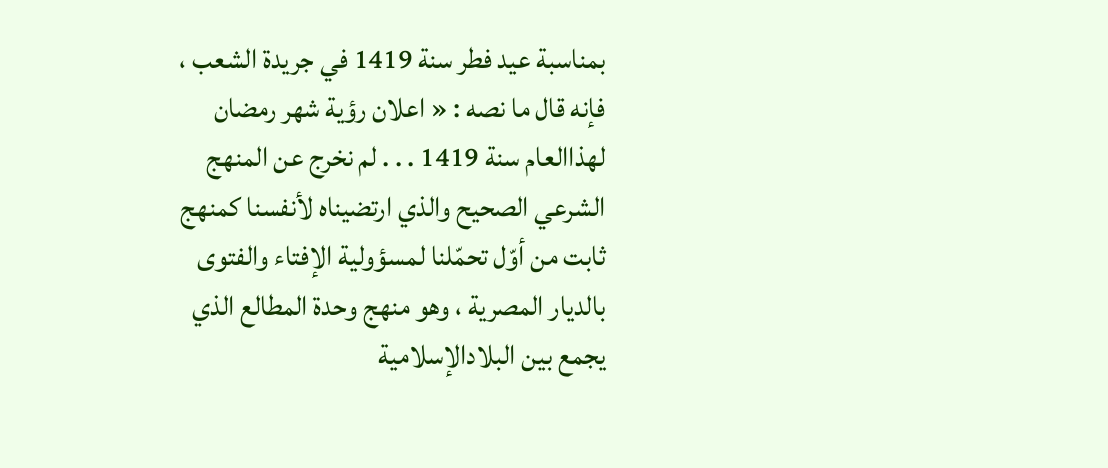بمناسبة عيد فطر سنة 1419 في جريدة الشعب ، فإنه قال ما نصه : « اعلان رؤية شهر رمضان لهذاالعام سنة 1419 . . . لم نخرج عن المنهج الشرعي الصحيح والذي ارتضيناه لأنفسنا كمنهج ثابت من أوّل تحمّلنا لمسؤولية الإفتاء والفتوى بالديار المصرية ، وهو منهج وحدة المطالع الذي يجمع بين البلادالإسلامية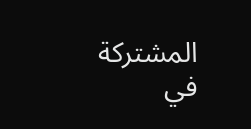المشتركة في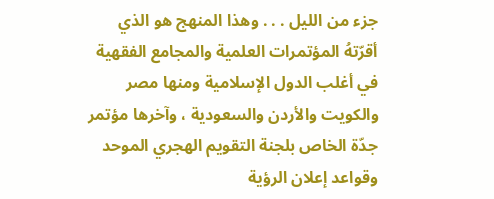جزء من الليل . . . وهذا المنهج هو الذي أقرّتهُ المؤتمرات العلمية والمجامع الفقهية في أغلب الدول الإسلامية ومنها مصر والكويت والأردن والسعودية ، وآخرها مؤتمر جدّة الخاص بلجنة التقويم الهجري الموحد وقواعد إعلان الرؤية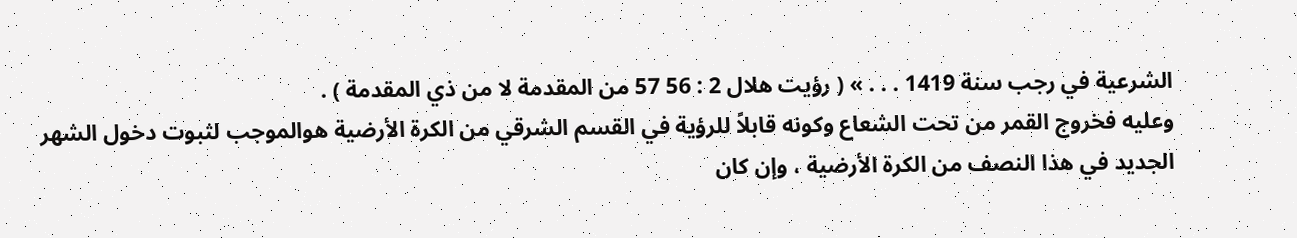الشرعية في رجب سنة 1419 . . . » ( رؤيت هلال 2 : 56 57 من المقدمة لا من ذي المقدمة ) .
وعليه فخروج القمر من تحت الشعاع وكونه قابلاً للرؤية في القسم الشرقي من الكرة الأرضية هوالموجب لثبوت دخول الشهر الجديد في هذا النصف من الكرة الأرضية ، وإن كان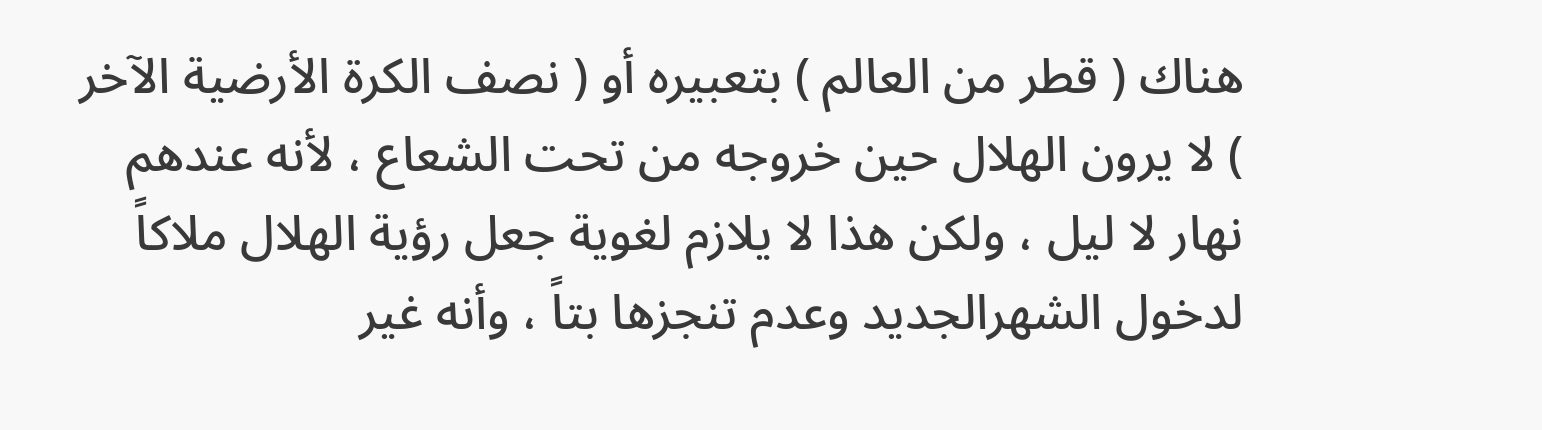هناك ( قطر من العالم ) بتعبيره أو ( نصف الكرة الأرضية الآخر ) لا يرون الهلال حين خروجه من تحت الشعاع ، لأنه عندهم نهار لا ليل ، ولكن هذا لا يلازم لغوية جعل رؤية الهلال ملاكاً لدخول الشهرالجديد وعدم تنجزها بتاً ، وأنه غير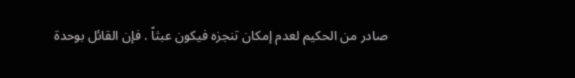صادر من الحكيم لعدم إمكان تنجزه فيكون عبثاً . فإن القائل بوحدة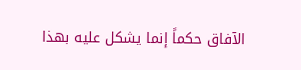الآفاق حكماً إنما يشكل عليه بهذا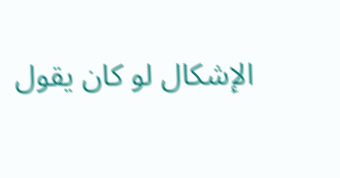الإشكال لو كان يقول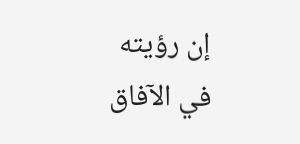إن رؤيته في الآفاق